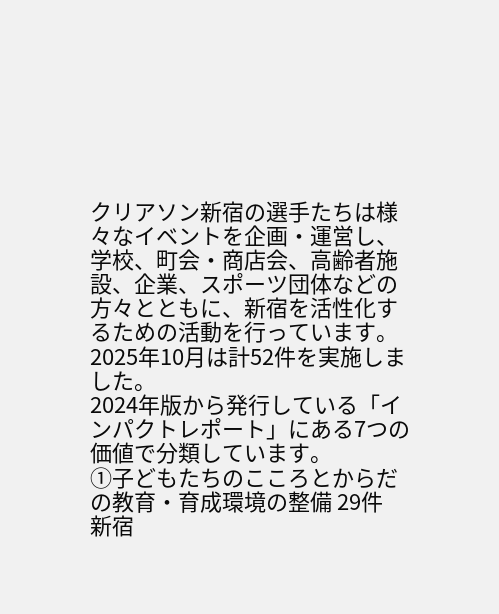クリアソン新宿の選手たちは様々なイベントを企画・運営し、学校、町会・商店会、高齢者施設、企業、スポーツ団体などの方々とともに、新宿を活性化するための活動を行っています。2025年10月は計52件を実施しました。
2024年版から発行している「インパクトレポート」にある7つの価値で分類しています。
①子どもたちのこころとからだの教育・育成環境の整備 29件
新宿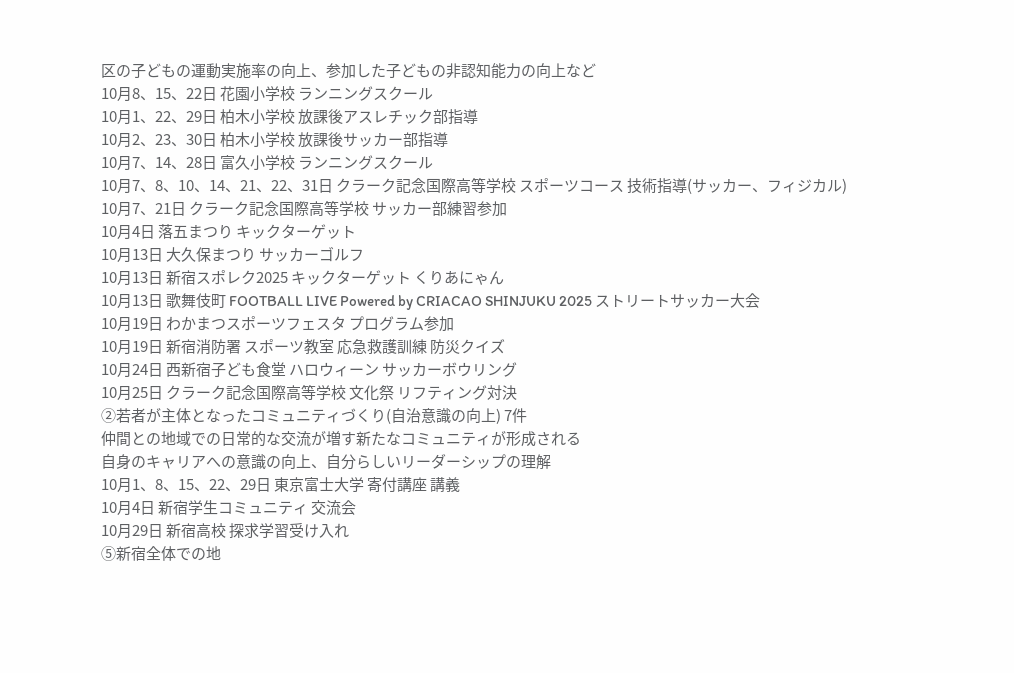区の子どもの運動実施率の向上、参加した子どもの非認知能力の向上など
10月8、15、22日 花園小学校 ランニングスクール
10月1、22、29日 柏木小学校 放課後アスレチック部指導
10月2、23、30日 柏木小学校 放課後サッカー部指導
10月7、14、28日 富久小学校 ランニングスクール
10月7、8、10、14、21、22、31日 クラーク記念国際高等学校 スポーツコース 技術指導(サッカー、フィジカル)
10月7、21日 クラーク記念国際高等学校 サッカー部練習参加
10月4日 落五まつり キックターゲット
10月13日 大久保まつり サッカーゴルフ
10月13日 新宿スポレク2025 キックターゲット くりあにゃん
10月13日 歌舞伎町 FOOTBALL LIVE Powered by CRIACAO SHINJUKU 2025 ストリートサッカー大会
10月19日 わかまつスポーツフェスタ プログラム参加
10月19日 新宿消防署 スポーツ教室 応急救護訓練 防災クイズ
10月24日 西新宿子ども食堂 ハロウィーン サッカーボウリング
10月25日 クラーク記念国際高等学校 文化祭 リフティング対決
②若者が主体となったコミュニティづくり(自治意識の向上) 7件
仲間との地域での日常的な交流が増す新たなコミュニティが形成される
自身のキャリアへの意識の向上、自分らしいリーダーシップの理解
10月1、8、15、22、29日 東京富士大学 寄付講座 講義
10月4日 新宿学生コミュニティ 交流会
10月29日 新宿高校 探求学習受け入れ
⑤新宿全体での地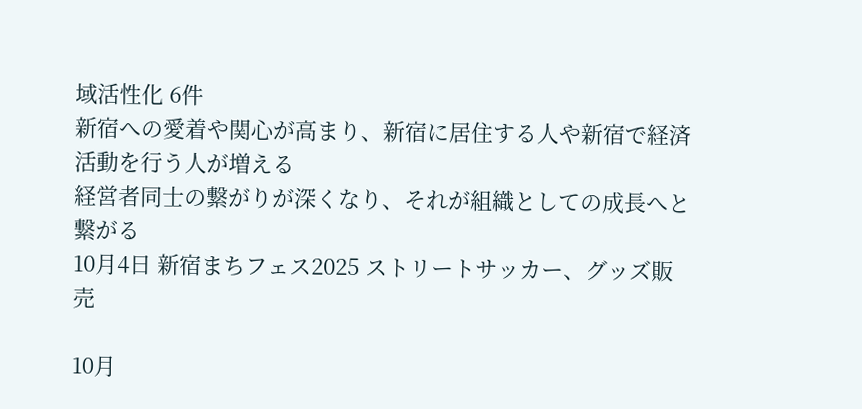域活性化 6件
新宿への愛着や関心が高まり、新宿に居住する人や新宿で経済活動を行う人が増える
経営者同士の繋がりが深くなり、それが組織としての成長へと繋がる
10月4日 新宿まちフェス2025 ストリートサッカー、グッズ販売

10月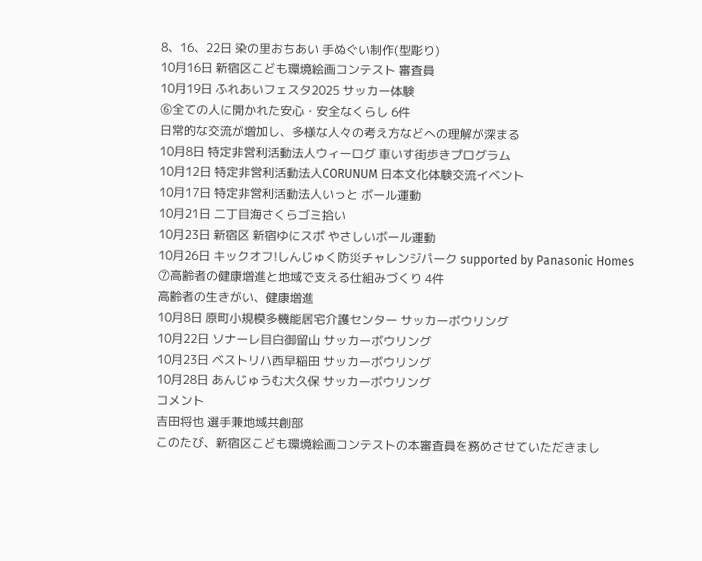8、16、22日 染の里おちあい 手ぬぐい制作(型彫り)
10月16日 新宿区こども環境絵画コンテスト 審査員
10月19日 ふれあいフェスタ2025 サッカー体験
⑥全ての人に開かれた安心・安全なくらし 6件
日常的な交流が増加し、多様な人々の考え方などへの理解が深まる
10月8日 特定非営利活動法人ウィーログ 車いす街歩きプログラム
10月12日 特定非営利活動法人CORUNUM 日本文化体験交流イベント
10月17日 特定非営利活動法人いっと ボール運動
10月21日 二丁目海さくらゴミ拾い
10月23日 新宿区 新宿ゆにスポ やさしいボール運動
10月26日 キックオフ!しんじゅく防災チャレンジパーク supported by Panasonic Homes
⑦高齢者の健康増進と地域で支える仕組みづくり 4件
高齢者の生きがい、健康増進
10月8日 原町小規模多機能居宅介護センター サッカーボウリング
10月22日 ソナーレ目白御留山 サッカーボウリング
10月23日 ベストリハ西早稲田 サッカーボウリング
10月28日 あんじゅうむ大久保 サッカーボウリング
コメント
吉田将也 選手兼地域共創部
このたび、新宿区こども環境絵画コンテストの本審査員を務めさせていただきまし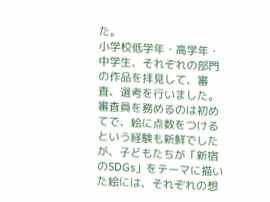た。
小学校低学年・高学年・中学生、それぞれの部門の作品を拝見して、審査、選考を行いました。
審査員を務めるのは初めてで、絵に点数をつけるという経験も新鮮でしたが、子どもたちが「新宿のSDGs」をテーマに描いた絵には、それぞれの想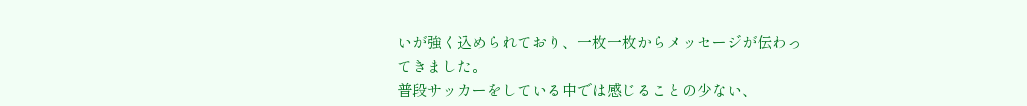いが強く込められており、一枚一枚からメッセージが伝わってきました。
普段サッカーをしている中では感じることの少ない、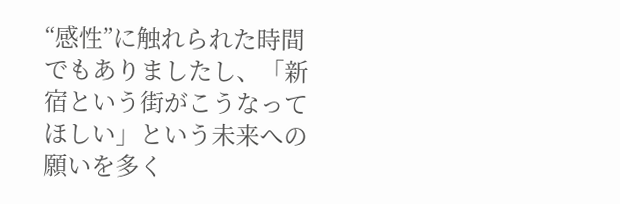“感性”に触れられた時間でもありましたし、「新宿という街がこうなってほしい」という未来への願いを多く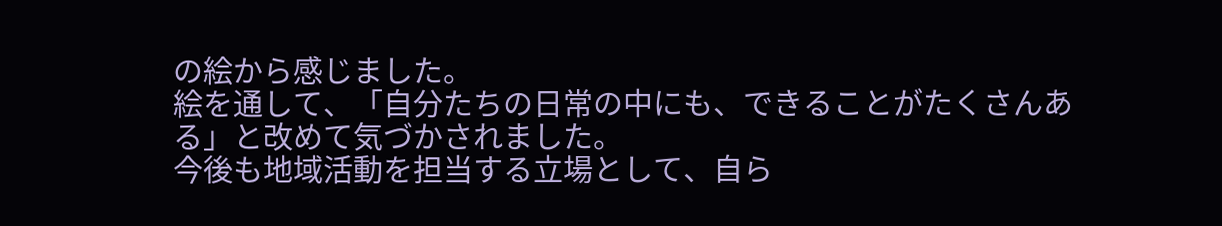の絵から感じました。
絵を通して、「自分たちの日常の中にも、できることがたくさんある」と改めて気づかされました。
今後も地域活動を担当する立場として、自ら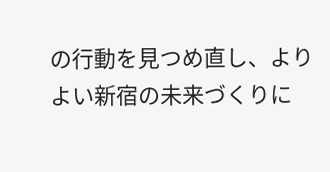の行動を見つめ直し、よりよい新宿の未来づくりに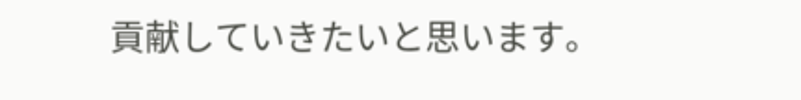貢献していきたいと思います。